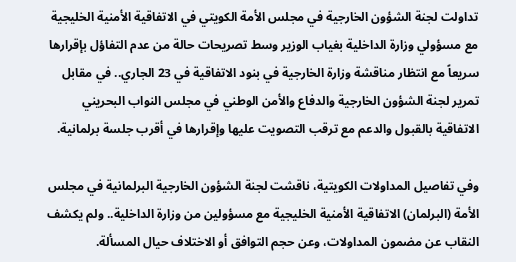تداولت لجنة الشؤون الخارجية في مجلس الأمة الكويتي في الاتفاقية الأمنية الخليجية مع مسؤولي وزارة الداخلية بغياب الوزير وسط تصريحات حالة من عدم التفاؤل بإقرارها سريعاً مع انتظار مناقشة وزارة الخارجية في بنود الاتفاقية في 23 الجاري.. في مقابل تمرير لجنة الشؤون الخارجية والدفاع والأمن الوطني في مجلس النواب البحريني الاتفاقية بالقبول والدعم مع ترقب التصويت عليها وإقرارها في أقرب جلسة برلمانية.

وفي تفاصيل المداولات الكويتية، ناقشت لجنة الشؤون الخارجية البرلمانية في مجلس الأمة (البرلمان) الاتفاقية الأمنية الخليجية مع مسؤولين من وزارة الداخلية.. ولم يكشف النقاب عن مضمون المداولات، وعن حجم التوافق أو الاختلاف حيال المسألة.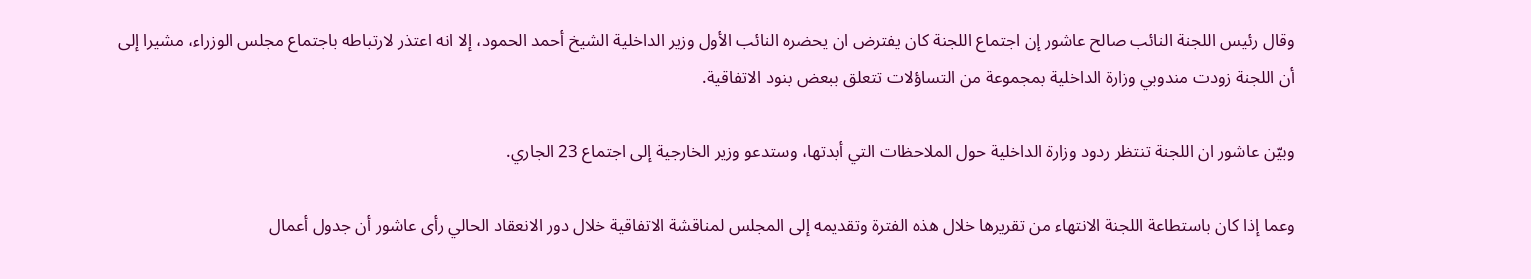وقال رئيس اللجنة النائب صالح عاشور إن اجتماع اللجنة كان يفترض ان يحضره النائب الأول وزير الداخلية الشيخ أحمد الحمود، إلا انه اعتذر لارتباطه باجتماع مجلس الوزراء، مشيرا إلى أن اللجنة زودت مندوبي وزارة الداخلية بمجموعة من التساؤلات تتعلق ببعض بنود الاتفاقية.

وبيّن عاشور ان اللجنة تنتظر ردود وزارة الداخلية حول الملاحظات التي أبدتها، وستدعو وزير الخارجية إلى اجتماع 23 الجاري.

وعما إذا كان باستطاعة اللجنة الانتهاء من تقريرها خلال هذه الفترة وتقديمه إلى المجلس لمناقشة الاتفاقية خلال دور الانعقاد الحالي رأى عاشور أن جدول أعمال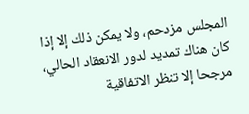المجلس مزدحم، ولا يمكن ذلك إلا إذا كان هناك تمديد لدور الانعقاد الحالي، مرجحا إلا تنظر الاتفاقية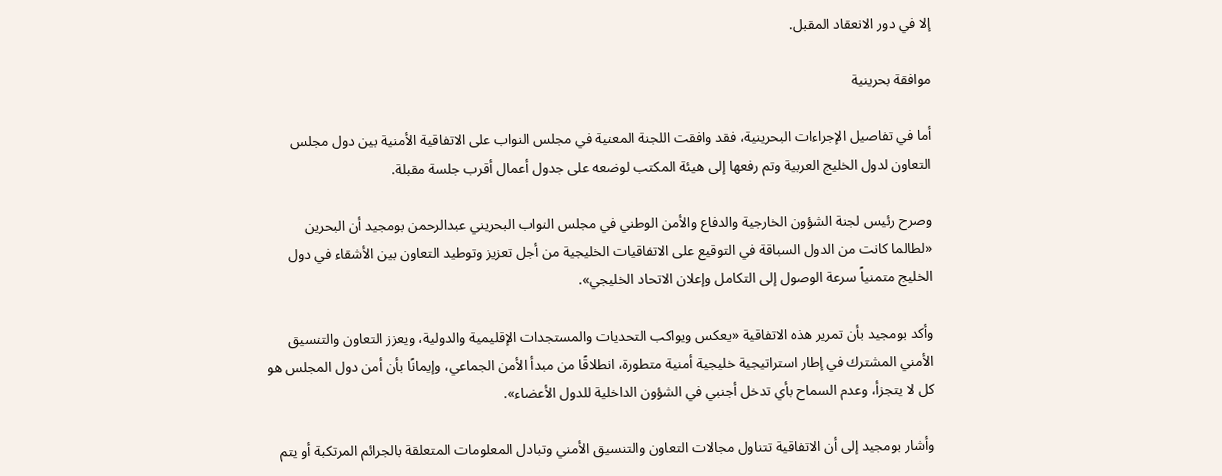إلا في دور الانعقاد المقبل.

موافقة بحرينية

أما في تفاصيل الإجراءات البحرينية، فقد وافقت اللجنة المعنية في مجلس النواب على الاتفاقية الأمنية بين دول مجلس التعاون لدول الخليج العربية وتم رفعها إلى هيئة المكتب لوضعه على جدول أعمال أقرب جلسة مقبلة.

وصرح رئيس لجنة الشؤون الخارجية والدفاع والأمن الوطني في مجلس النواب البحريني عبدالرحمن بومجيد أن البحرين «لطالما كانت من الدول السباقة في التوقيع على الاتفاقيات الخليجية من أجل تعزيز وتوطيد التعاون بين الأشقاء في دول الخليج متمنياً سرعة الوصول إلى التكامل وإعلان الاتحاد الخليجي».

وأكد بومجيد بأن تمرير هذه الاتفاقية «يعكس ويواكب التحديات والمستجدات الإقليمية والدولية، ويعزز التعاون والتنسيق الأمني المشترك في إطار استراتيجية خليجية أمنية متطورة، انطلاقًا من مبدأ الأمن الجماعي، وإيمانًا بأن أمن دول المجلس هو كل لا يتجزأ، وعدم السماح بأي تدخل أجنبي في الشؤون الداخلية للدول الأعضاء».

وأشار بومجيد إلى أن الاتفاقية تتناول مجالات التعاون والتنسيق الأمني وتبادل المعلومات المتعلقة بالجرائم المرتكبة أو يتم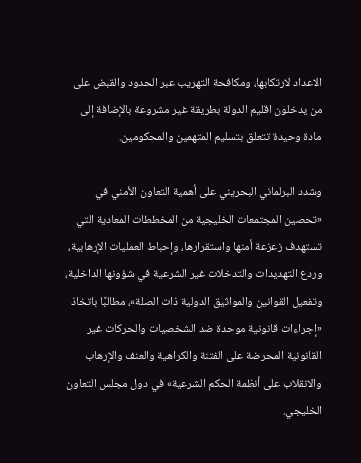الاعداد لارتكابها، ومكافحة التهريب عبر الحدود والقبض على من يدخلون اقليم الدولة بطريقة غير مشروعة بالإضافة إلى مادة وحيدة تتعلق بتسليم المتهمين والمحكومين.

وشدد البرلماني البحريني على أهمية التعاون الأمني في «تحصين المجتمعات الخليجية من المخططات المعادية التي تستهدف زعزعة أمنها واستقرارها، وإحباط العمليات الإرهابية، وردع التهديدات والتدخلات غير الشرعية في شؤونها الداخلية، وتفعيل القوانين والمواثيق الدولية ذات الصلة»، مطالبًا باتخاذ «إجراءات قانونية موحدة ضد الشخصيات والحركات غير القانونية المحرضة على الفتنة والكراهية والعنف والإرهاب والانقلاب على أنظمة الحكم الشرعية» في دول مجلس التعاون الخليجي.